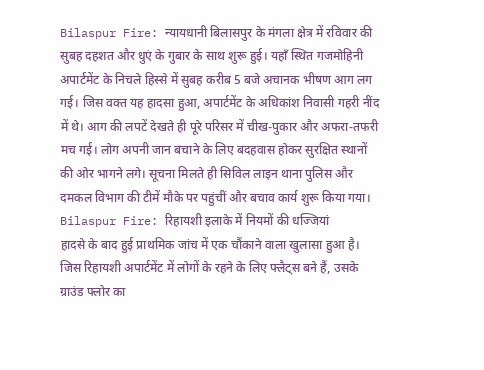Bilaspur Fire: न्यायधानी बिलासपुर के मंगला क्षेत्र में रविवार की सुबह दहशत और धुएं के गुबार के साथ शुरू हुई। यहाँ स्थित गजमोहिनी अपार्टमेंट के निचले हिस्से में सुबह करीब 5 बजे अचानक भीषण आग लग गई। जिस वक्त यह हादसा हुआ, अपार्टमेंट के अधिकांश निवासी गहरी नींद में थे। आग की लपटें देखते ही पूरे परिसर में चीख-पुकार और अफरा-तफरी मच गई। लोग अपनी जान बचाने के लिए बदहवास होकर सुरक्षित स्थानों की ओर भागने लगे। सूचना मिलते ही सिविल लाइन थाना पुलिस और दमकल विभाग की टीमें मौके पर पहुंचीं और बचाव कार्य शुरू किया गया।
Bilaspur Fire: रिहायशी इलाके में नियमों की धज्जियां
हादसे के बाद हुई प्राथमिक जांच में एक चौंकाने वाला खुलासा हुआ है। जिस रिहायशी अपार्टमेंट में लोगों के रहने के लिए फ्लैट्स बने हैं, उसके ग्राउंड फ्लोर का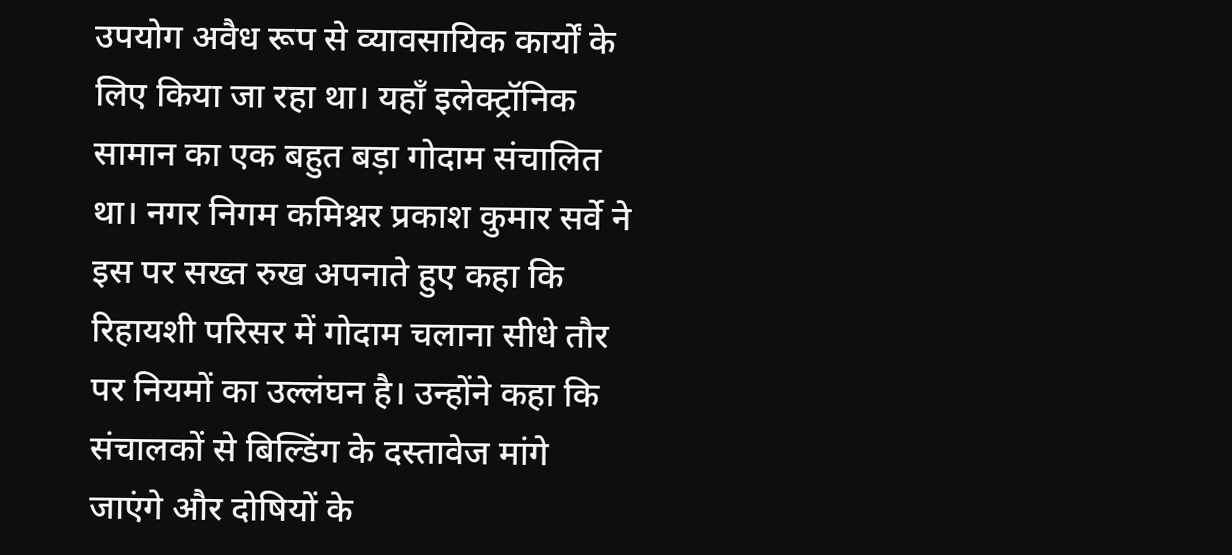उपयोग अवैध रूप से व्यावसायिक कार्यों के लिए किया जा रहा था। यहाँ इलेक्ट्रॉनिक सामान का एक बहुत बड़ा गोदाम संचालित था। नगर निगम कमिश्नर प्रकाश कुमार सर्वे ने इस पर सख्त रुख अपनाते हुए कहा कि रिहायशी परिसर में गोदाम चलाना सीधे तौर पर नियमों का उल्लंघन है। उन्होंने कहा कि संचालकों से बिल्डिंग के दस्तावेज मांगे जाएंगे और दोषियों के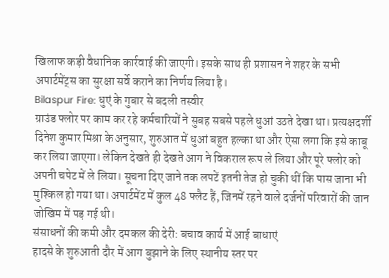खिलाफ कड़ी वैधानिक कार्रवाई की जाएगी। इसके साथ ही प्रशासन ने शहर के सभी अपार्टमेंट्स का सुरक्षा सर्वे कराने का निर्णय लिया है।
Bilaspur Fire: धुएं के गुबार से बदली तस्वीर
ग्राउंड फ्लोर पर काम कर रहे कर्मचारियों ने सुबह सबसे पहले धुआं उठते देखा था। प्रत्यक्षदर्शी दिनेश कुमार मिश्रा के अनुसार, शुरुआत में धुआं बहुत हल्का था और ऐसा लगा कि इसे काबू कर लिया जाएगा। लेकिन देखते ही देखते आग ने विकराल रूप ले लिया और पूरे फ्लोर को अपनी चपेट में ले लिया। सूचना दिए जाने तक लपटें इतनी तेज हो चुकी थीं कि पास जाना भी मुश्किल हो गया था। अपार्टमेंट में कुल 48 फ्लैट हैं, जिनमें रहने वाले दर्जनों परिवारों की जान जोखिम में पड़ गई थी।
संसाधनों की कमी और दमकल की देरी: बचाव कार्य में आई बाधाएं
हादसे के शुरुआती दौर में आग बुझाने के लिए स्थानीय स्तर पर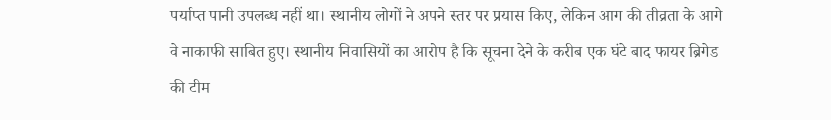पर्याप्त पानी उपलब्ध नहीं था। स्थानीय लोगों ने अपने स्तर पर प्रयास किए, लेकिन आग की तीव्रता के आगे वे नाकाफी साबित हुए। स्थानीय निवासियों का आरोप है कि सूचना देने के करीब एक घंटे बाद फायर ब्रिगेड की टीम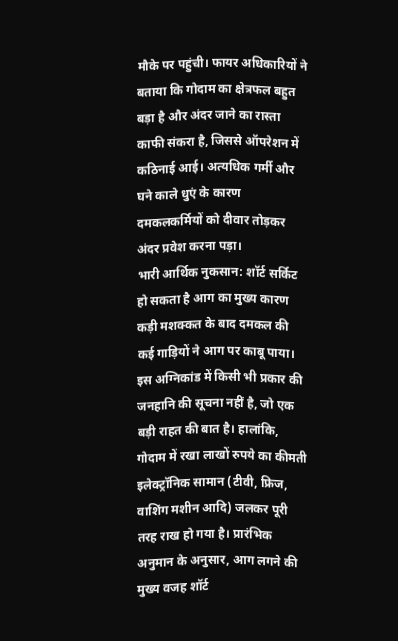मौके पर पहुंची। फायर अधिकारियों ने बताया कि गोदाम का क्षेत्रफल बहुत बड़ा है और अंदर जाने का रास्ता काफी संकरा है, जिससे ऑपरेशन में कठिनाई आई। अत्यधिक गर्मी और घने काले धुएं के कारण दमकलकर्मियों को दीवार तोड़कर अंदर प्रवेश करना पड़ा।
भारी आर्थिक नुकसान: शॉर्ट सर्किट हो सकता है आग का मुख्य कारण
कड़ी मशक्कत के बाद दमकल की कई गाड़ियों ने आग पर काबू पाया। इस अग्निकांड में किसी भी प्रकार की जनहानि की सूचना नहीं है, जो एक बड़ी राहत की बात है। हालांकि, गोदाम में रखा लाखों रुपये का कीमती इलेक्ट्रॉनिक सामान (टीवी, फ्रिज, वाशिंग मशीन आदि) जलकर पूरी तरह राख हो गया है। प्रारंभिक अनुमान के अनुसार, आग लगने की मुख्य वजह शॉर्ट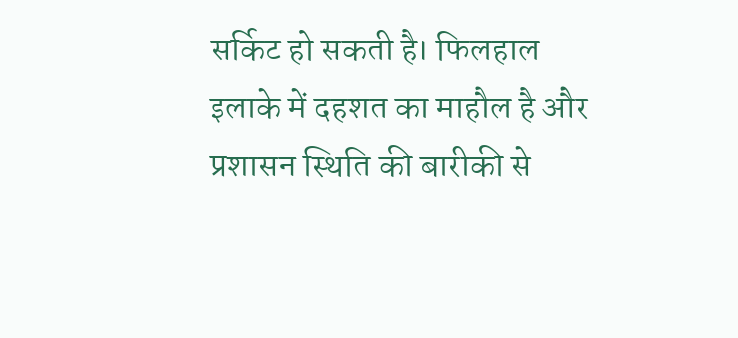सर्किट हो सकती है। फिलहाल इलाके में दहशत का माहौल है और प्रशासन स्थिति की बारीकी से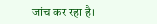जांच कर रहा है।